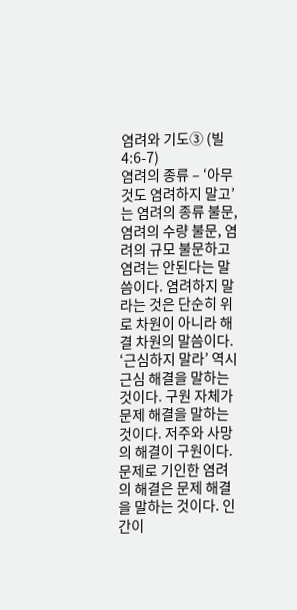염려와 기도➂ (빌4:6-7)
염려의 종류 – ‘아무것도 염려하지 말고’는 염려의 종류 불문, 염려의 수량 불문, 염려의 규모 불문하고 염려는 안된다는 말씀이다. 염려하지 말라는 것은 단순히 위로 차원이 아니라 해결 차원의 말씀이다. ‘근심하지 말라’ 역시 근심 해결을 말하는 것이다. 구원 자체가 문제 해결을 말하는 것이다. 저주와 사망의 해결이 구원이다. 문제로 기인한 염려의 해결은 문제 해결을 말하는 것이다. 인간이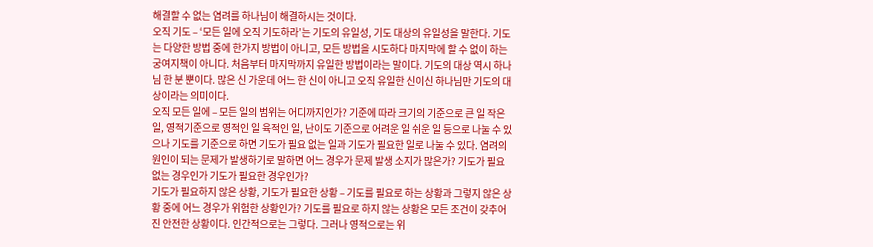해결할 수 없는 염려를 하나님이 해결하시는 것이다.
오직 기도 – ‘모든 일에 오직 기도하라’는 기도의 유일성, 기도 대상의 유일성을 말한다. 기도는 다양한 방법 중에 한가지 방법이 아니고, 모든 방법을 시도하다 마지막에 할 수 없이 하는 궁여지책이 아니다. 처음부터 마지막까지 유일한 방법이라는 말이다. 기도의 대상 역시 하나님 한 분 뿐이다. 많은 신 가운데 어느 한 신이 아니고 오직 유일한 신이신 하나님만 기도의 대상이라는 의미이다.
오직 모든 일에 – 모든 일의 범위는 어디까지인가? 기준에 따라 크기의 기준으로 큰 일 작은 일, 영적기준으로 영적인 일 육적인 일, 난이도 기준으로 어려운 일 쉬운 일 등으로 나눌 수 있으나 기도를 기준으로 하면 기도가 필요 없는 일과 기도가 필요한 일로 나눌 수 있다. 염려의 원인이 되는 문제가 발생하기로 말하면 어느 경우가 문제 발생 소지가 많은가? 기도가 필요 없는 경우인가 기도가 필요한 경우인가?
기도가 필요하지 않은 상황, 기도가 필요한 상황 – 기도를 필요로 하는 상황과 그렇지 않은 상황 중에 어느 경우가 위험한 상황인가? 기도를 필요로 하지 않는 상황은 모든 조건이 갖추어진 안전한 상황이다. 인간적으로는 그렇다. 그러나 영적으로는 위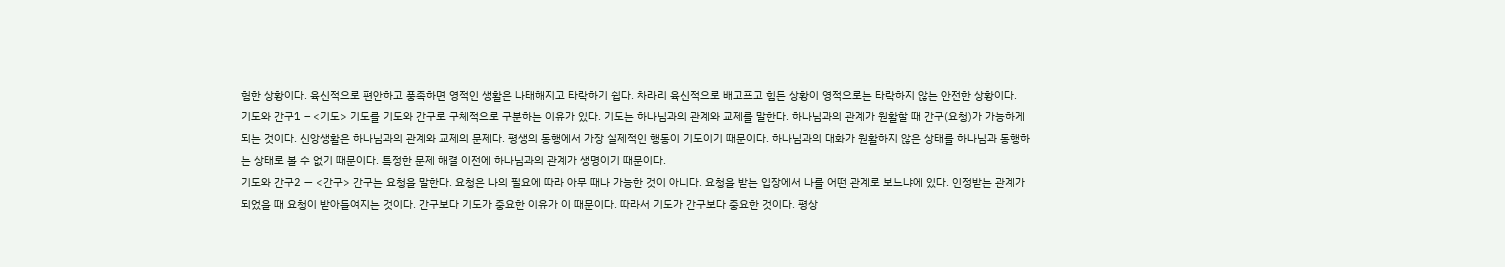험한 상황이다. 육신적으로 편안하고 풍족하면 영적인 생활은 나태해지고 타락하기 쉽다. 차라리 육신적으로 배고프고 힘든 상황이 영적으로는 타락하지 않는 안전한 상황이다.
기도와 간구1 – <기도> 기도를 기도와 간구로 구체적으로 구분하는 이유가 있다. 기도는 하나님과의 관계와 교제를 말한다. 하나님과의 관계가 원활할 때 간구(요청)가 가능하게 되는 것이다. 신앙생활은 하나님과의 관계와 교제의 문제다. 평생의 동행에서 가장 실제적인 행동이 기도이기 때문이다. 하나님과의 대화가 원활하지 않은 상태를 하나님과 동행하는 상태로 볼 수 없기 때문이다. 특정한 문제 해결 이전에 하나님과의 관계가 생명이기 때문이다.
기도와 간구2 — <간구> 간구는 요청을 말한다. 요청은 나의 필요에 따라 아무 때나 가능한 것이 아니다. 요청을 받는 입장에서 나를 어떤 관계로 보느냐에 있다. 인정받는 관계가 되었을 때 요청이 받아들여지는 것이다. 간구보다 기도가 중요한 이유가 이 때문이다. 따라서 기도가 간구보다 중요한 것이다. 평상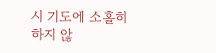시 기도에 소홀히 하지 않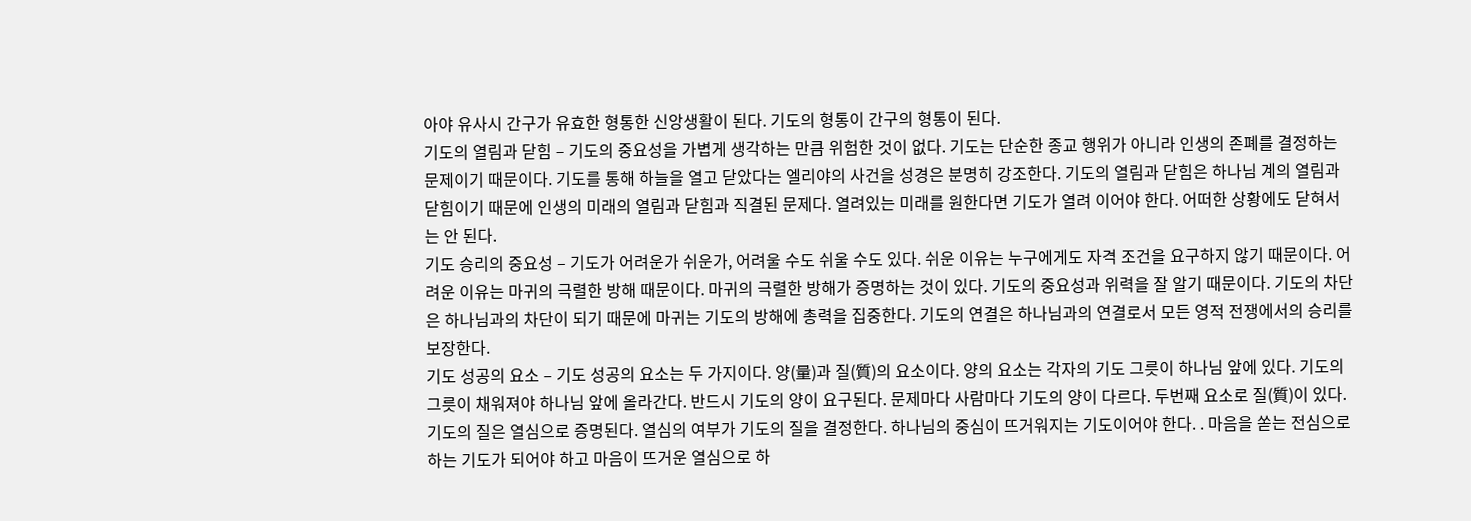아야 유사시 간구가 유효한 형통한 신앙생활이 된다. 기도의 형통이 간구의 형통이 된다.
기도의 열림과 닫힘 – 기도의 중요성을 가볍게 생각하는 만큼 위험한 것이 없다. 기도는 단순한 종교 행위가 아니라 인생의 존폐를 결정하는 문제이기 때문이다. 기도를 통해 하늘을 열고 닫았다는 엘리야의 사건을 성경은 분명히 강조한다. 기도의 열림과 닫힘은 하나님 계의 열림과 닫힘이기 때문에 인생의 미래의 열림과 닫힘과 직결된 문제다. 열려있는 미래를 원한다면 기도가 열려 이어야 한다. 어떠한 상황에도 닫혀서는 안 된다.
기도 승리의 중요성 – 기도가 어려운가 쉬운가, 어려울 수도 쉬울 수도 있다. 쉬운 이유는 누구에게도 자격 조건을 요구하지 않기 때문이다. 어려운 이유는 마귀의 극렬한 방해 때문이다. 마귀의 극렬한 방해가 증명하는 것이 있다. 기도의 중요성과 위력을 잘 알기 때문이다. 기도의 차단은 하나님과의 차단이 되기 때문에 마귀는 기도의 방해에 총력을 집중한다. 기도의 연결은 하나님과의 연결로서 모든 영적 전쟁에서의 승리를 보장한다.
기도 성공의 요소 – 기도 성공의 요소는 두 가지이다. 양(量)과 질(質)의 요소이다. 양의 요소는 각자의 기도 그릇이 하나님 앞에 있다. 기도의 그릇이 채워져야 하나님 앞에 올라간다. 반드시 기도의 양이 요구된다. 문제마다 사람마다 기도의 양이 다르다. 두번째 요소로 질(質)이 있다. 기도의 질은 열심으로 증명된다. 열심의 여부가 기도의 질을 결정한다. 하나님의 중심이 뜨거워지는 기도이어야 한다. . 마음을 쏟는 전심으로 하는 기도가 되어야 하고 마음이 뜨거운 열심으로 하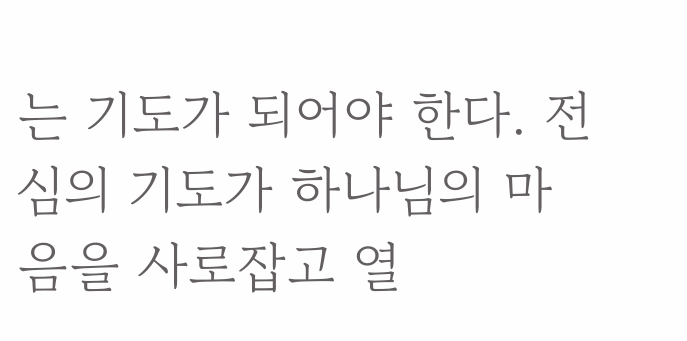는 기도가 되어야 한다. 전심의 기도가 하나님의 마음을 사로잡고 열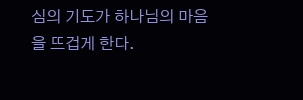심의 기도가 하나님의 마음을 뜨겁게 한다.